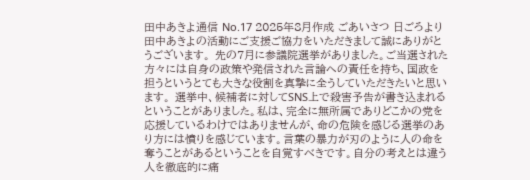田中あきよ通信 No.17 2025年8月作成 ごあいさつ 日ごろより田中あきよの活動にご支援ご協力をいただきまして誠にありがとうございます。 先の7月に参議院選挙がありました。ご当選された方々には自身の政策や発信された言論への責任を持ち、国政を担うというとても大きな役割を真摯に全うしていただきたいと思います。 選挙中、候補者に対してSNS上で殺害予告が書き込まれるということがありました。私は、完全に無所属でありどこかの党を応援しているわけではありませんが、命の危険を感じる選挙のあり方には憤りを感じています。言葉の暴力が刃のように人の命を奪うことがあるということを自覚すべきです。自分の考えとは違う人を徹底的に痛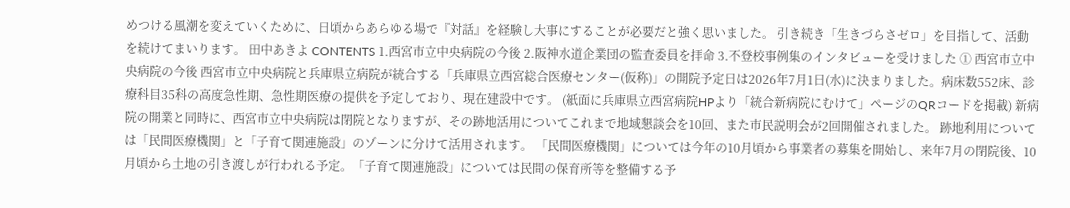めつける風潮を変えていくために、日頃からあらゆる場で『対話』を経験し大事にすることが必要だと強く思いました。 引き続き「生きづらさゼロ」を目指して、活動を続けてまいります。 田中あきよ CONTENTS 1.西宮市立中央病院の今後 2.阪神水道企業団の監査委員を拝命 3.不登校事例集のインタビューを受けました ① 西宮市立中央病院の今後 西宮市立中央病院と兵庫県立病院が統合する「兵庫県立西宮総合医療センター(仮称)」の開院予定日は2026年7月1日(水)に決まりました。病床数552床、診療科目35科の高度急性期、急性期医療の提供を予定しており、現在建設中です。 (紙面に兵庫県立西宮病院HPより「統合新病院にむけて」ページのQRコードを掲載) 新病院の開業と同時に、西宮市立中央病院は閉院となりますが、その跡地活用についてこれまで地域懇談会を10回、また市民説明会が2回開催されました。 跡地利用については「民間医療機関」と「子育て関連施設」のゾーンに分けて活用されます。 「民間医療機関」については今年の10月頃から事業者の募集を開始し、来年7月の閉院後、10月頃から土地の引き渡しが行われる予定。「子育て関連施設」については民間の保育所等を整備する予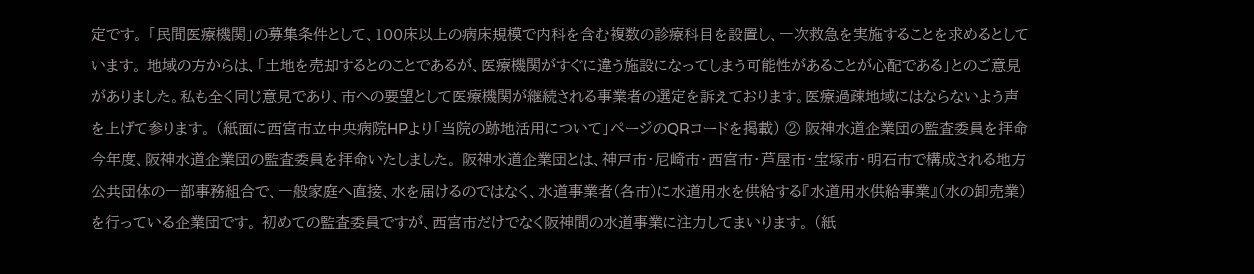定です。 「民間医療機関」の募集条件として、100床以上の病床規模で内科を含む複数の診療科目を設置し、一次救急を実施することを求めるとしています。 地域の方からは、「土地を売却するとのことであるが、医療機関がすぐに違う施設になってしまう可能性があることが心配である」とのご意見がありました。私も全く同じ意見であり、市への要望として医療機関が継続される事業者の選定を訴えております。医療過疎地域にはならないよう声を上げて参ります。 (紙面に西宮市立中央病院HPより「当院の跡地活用について」ページのQRコードを掲載) ② 阪神水道企業団の監査委員を拝命 今年度、阪神水道企業団の監査委員を拝命いたしました。 阪神水道企業団とは、神戸市・尼崎市・西宮市・芦屋市・宝塚市・明石市で構成される地方公共団体の一部事務組合で、一般家庭へ直接、水を届けるのではなく、水道事業者(各市)に水道用水を供給する『水道用水供給事業』(水の卸売業)を行っている企業団です。 初めての監査委員ですが、西宮市だけでなく阪神間の水道事業に注力してまいります。 (紙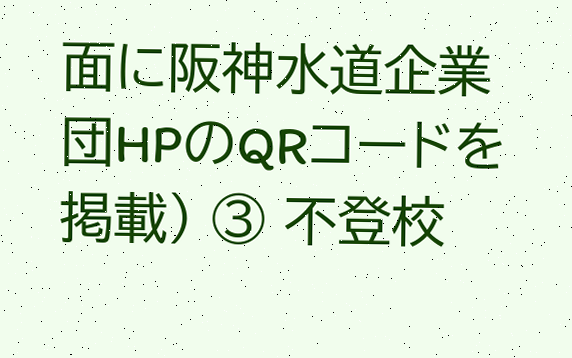面に阪神水道企業団HPのQRコードを掲載) ③ 不登校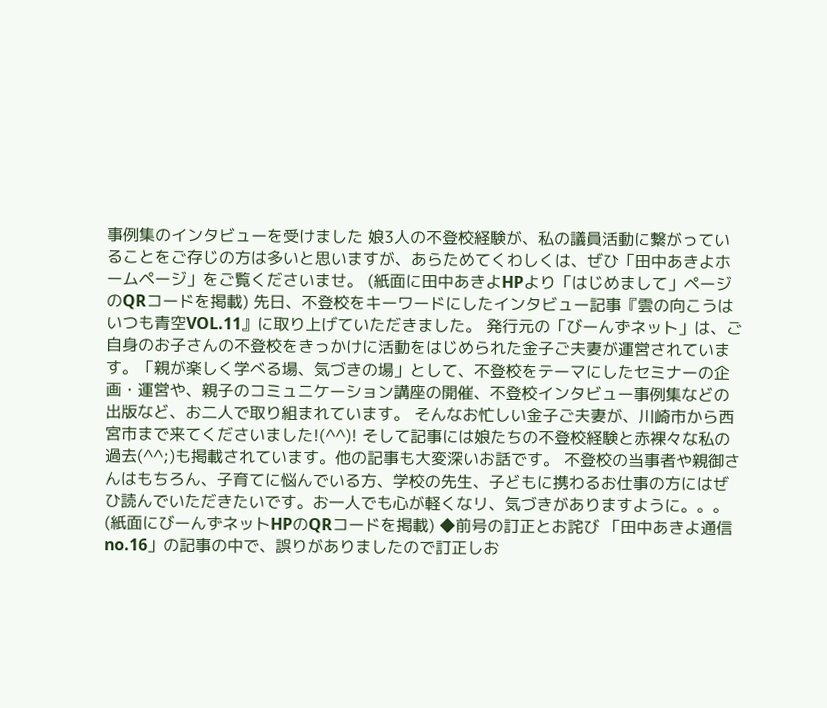事例集のインタビューを受けました 娘3人の不登校経験が、私の議員活動に繋がっていることをご存じの方は多いと思いますが、あらためてくわしくは、ぜひ「田中あきよホームページ」をご覧くださいませ。 (紙面に田中あきよHPより「はじめまして」ページのQRコードを掲載) 先日、不登校をキーワードにしたインタビュー記事『雲の向こうはいつも青空VOL.11』に取り上げていただきました。 発行元の「びーんずネット」は、ご自身のお子さんの不登校をきっかけに活動をはじめられた金子ご夫妻が運営されています。「親が楽しく学べる場、気づきの場」として、不登校をテーマにしたセミナーの企画・運営や、親子のコミュニケーション講座の開催、不登校インタビュー事例集などの出版など、お二人で取り組まれています。 そんなお忙しい金子ご夫妻が、川崎市から西宮市まで来てくださいました!(^^)! そして記事には娘たちの不登校経験と赤裸々な私の過去(^^;)も掲載されています。他の記事も大変深いお話です。 不登校の当事者や親御さんはもちろん、子育てに悩んでいる方、学校の先生、子どもに携わるお仕事の方にはぜひ読んでいただきたいです。お一人でも心が軽くなリ、気づきがありますように。。。 (紙面にびーんずネットHPのQRコードを掲載) ◆前号の訂正とお詫び 「田中あきよ通信no.16」の記事の中で、誤りがありましたので訂正しお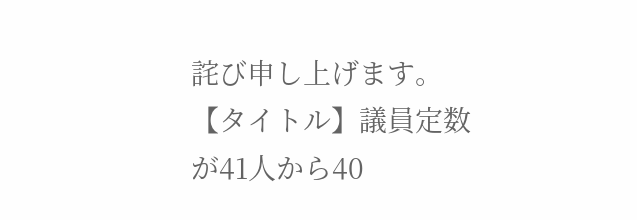詫び申し上げます。 【タイトル】議員定数が41人から40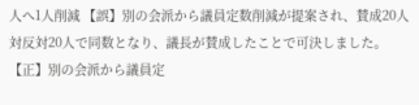人へ1人削減 【誤】別の会派から議員定数削減が提案され、賛成20人対反対20人で同数となり、議長が賛成したことで可決しました。 【正】別の会派から議員定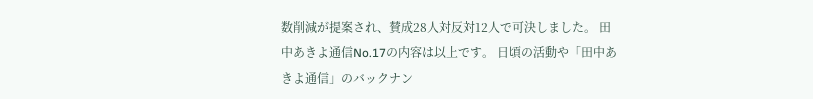数削減が提案され、賛成28人対反対12人で可決しました。 田中あきよ通信No.17の内容は以上です。 日頃の活動や「田中あきよ通信」のバックナン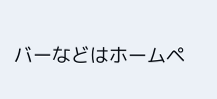バーなどはホームペ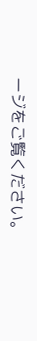ージをご覧ください。